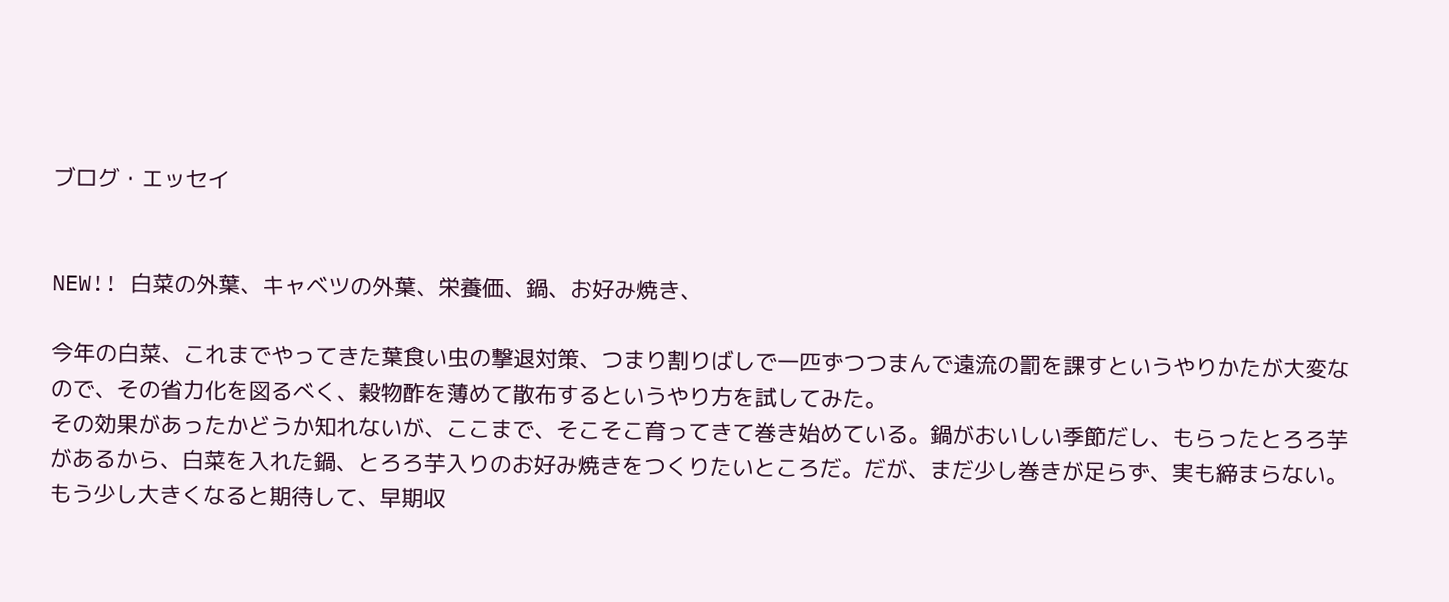ブログ・エッセイ


NEW!! 白菜の外葉、キャベツの外葉、栄養価、鍋、お好み焼き、

今年の白菜、これまでやってきた葉食い虫の撃退対策、つまり割りばしで一匹ずつつまんで遠流の罰を課すというやりかたが大変なので、その省力化を図るべく、穀物酢を薄めて散布するというやり方を試してみた。
その効果があったかどうか知れないが、ここまで、そこそこ育ってきて巻き始めている。鍋がおいしい季節だし、もらったとろろ芋があるから、白菜を入れた鍋、とろろ芋入りのお好み焼きをつくりたいところだ。だが、まだ少し巻きが足らず、実も締まらない。もう少し大きくなると期待して、早期収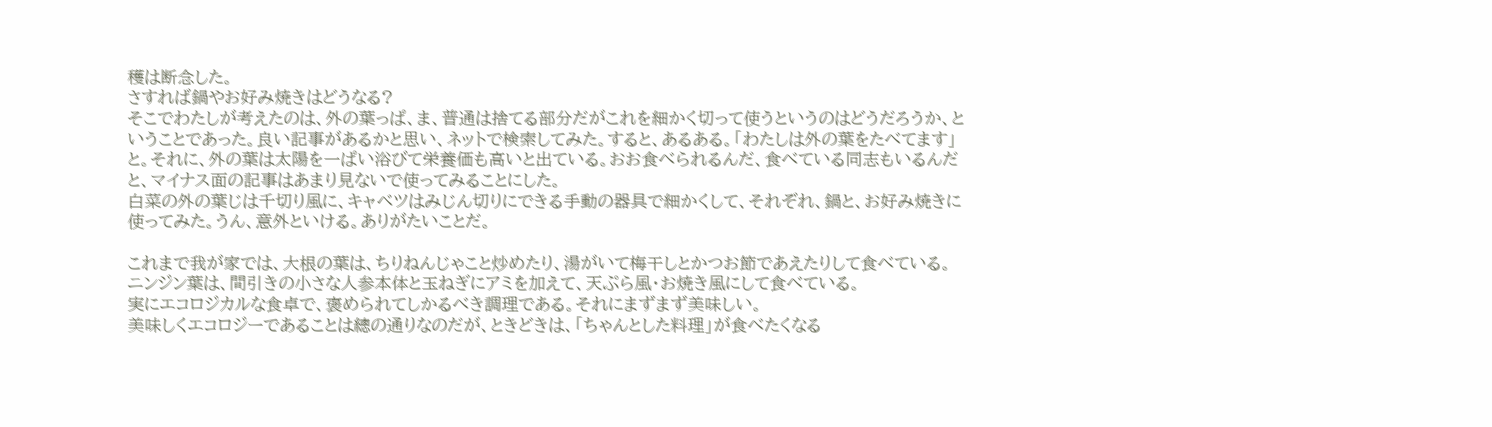穫は断念した。
さすれば鍋やお好み焼きはどうなる?
そこでわたしが考えたのは、外の葉っぱ、ま、普通は捨てる部分だがこれを細かく切って使うというのはどうだろうか、ということであった。良い記事があるかと思い、ネットで検索してみた。すると、あるある。「わたしは外の葉をたべてます」と。それに、外の葉は太陽を一ぱい浴びて栄養価も高いと出ている。おお食べられるんだ、食べている同志もいるんだと、マイナス面の記事はあまり見ないで使ってみることにした。
白菜の外の葉じは千切り風に、キャベツはみじん切りにできる手動の器具で細かくして、それぞれ、鍋と、お好み焼きに使ってみた。うん、意外といける。ありがたいことだ。

これまで我が家では、大根の葉は、ちりねんじゃこと炒めたり、湯がいて梅干しとかつお節であえたりして食べている。ニンジン葉は、間引きの小さな人参本体と玉ねぎにアミを加えて、天ぷら風・お焼き風にして食べている。
実にエコロジカルな食卓で、褒められてしかるべき調理である。それにまずまず美味しい。
美味しくエコロジーであることは總の通りなのだが、ときどきは、「ちゃんとした料理」が食べたくなる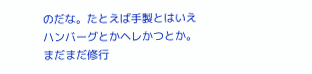のだな。たとえば手製とはいえハンバーグとかヘレかつとか。
まだまだ修行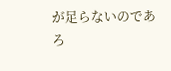が足らないのであろ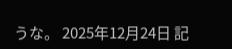うな。 2025年12月24日 記